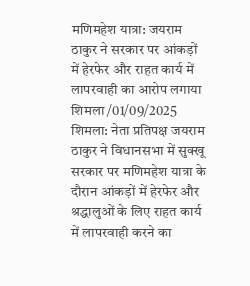मणिमहेश यात्रा: जयराम ठाकुर ने सरकार पर आंकड़ों में हेरफेर और राहत कार्य में लापरवाही का आरोप लगाया
शिमला /01/09/2025
शिमला: नेता प्रतिपक्ष जयराम ठाकुर ने विधानसभा में सुक्खू सरकार पर मणिमहेश यात्रा के दौरान आंकड़ों में हेरफेर और श्रद्धालुओं के लिए राहत कार्य में लापरवाही करने का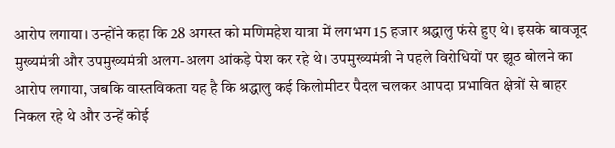आरोप लगाया। उन्होंने कहा कि 28 अगस्त को मणिमहेश यात्रा में लगभग 15 हजार श्रद्धालु फंसे हुए थे। इसके बावजूद मुख्यमंत्री और उपमुख्यमंत्री अलग-अलग आंकड़े पेश कर रहे थे। उपमुख्यमंत्री ने पहले विरोधियों पर झूठ बोलने का आरोप लगाया, जबकि वास्तविकता यह है कि श्रद्धालु कई किलोमीटर पैदल चलकर आपदा प्रभावित क्षेत्रों से बाहर निकल रहे थे और उन्हें कोई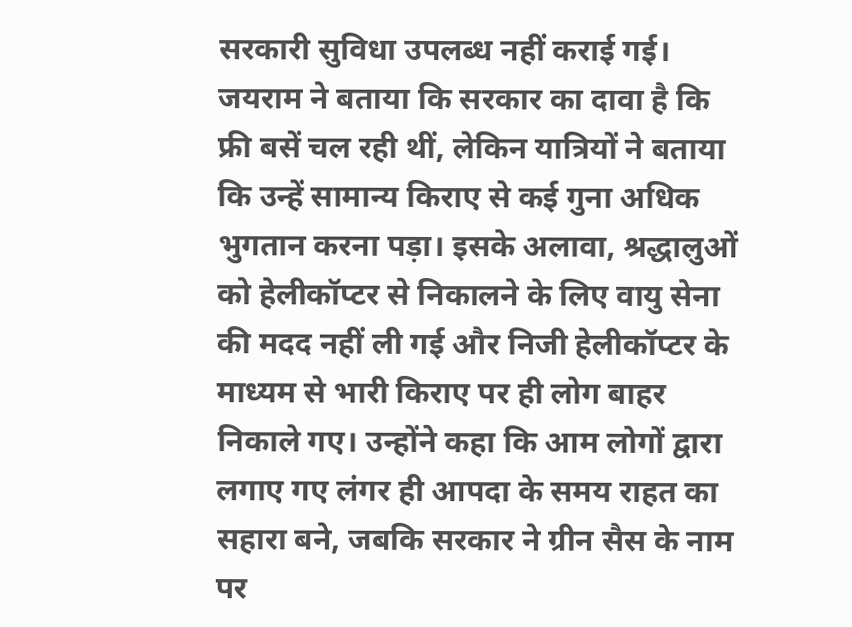सरकारी सुविधा उपलब्ध नहीं कराई गई।
जयराम ने बताया कि सरकार का दावा है कि फ्री बसें चल रही थीं, लेकिन यात्रियों ने बताया कि उन्हें सामान्य किराए से कई गुना अधिक भुगतान करना पड़ा। इसके अलावा, श्रद्धालुओं को हेलीकॉप्टर से निकालने के लिए वायु सेना की मदद नहीं ली गई और निजी हेलीकॉप्टर के माध्यम से भारी किराए पर ही लोग बाहर निकाले गए। उन्होंने कहा कि आम लोगों द्वारा लगाए गए लंगर ही आपदा के समय राहत का सहारा बने, जबकि सरकार ने ग्रीन सैस के नाम पर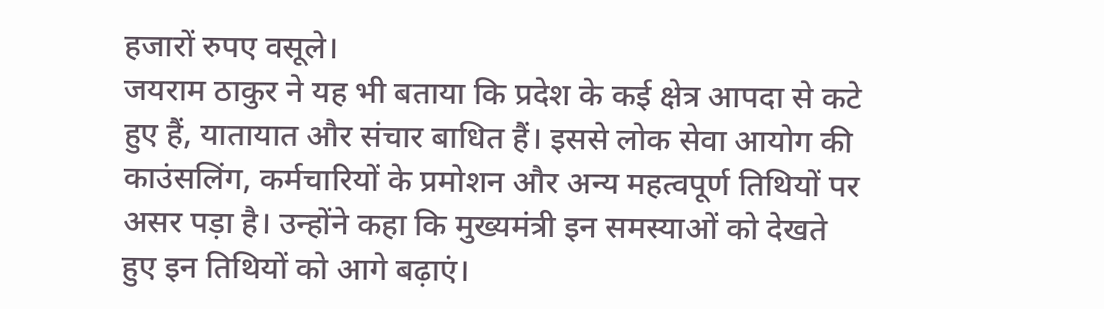हजारों रुपए वसूले।
जयराम ठाकुर ने यह भी बताया कि प्रदेश के कई क्षेत्र आपदा से कटे हुए हैं, यातायात और संचार बाधित हैं। इससे लोक सेवा आयोग की काउंसलिंग, कर्मचारियों के प्रमोशन और अन्य महत्वपूर्ण तिथियों पर असर पड़ा है। उन्होंने कहा कि मुख्यमंत्री इन समस्याओं को देखते हुए इन तिथियों को आगे बढ़ाएं।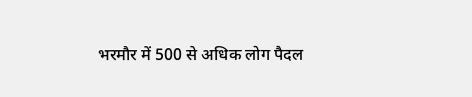भरमौर में 500 से अधिक लोग पैदल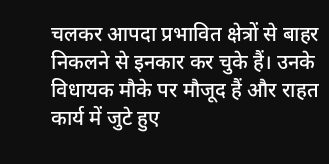चलकर आपदा प्रभावित क्षेत्रों से बाहर निकलने से इनकार कर चुके हैं। उनके विधायक मौके पर मौजूद हैं और राहत कार्य में जुटे हुए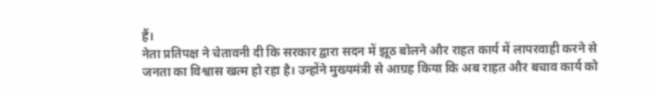हैं।
नेता प्रतिपक्ष ने चेतावनी दी कि सरकार द्वारा सदन में झूठ बोलने और राहत कार्य में लापरवाही करने से जनता का विश्वास खत्म हो रहा है। उन्होंने मुख्यमंत्री से आग्रह किया कि अब राहत और बचाव कार्य को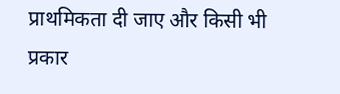प्राथमिकता दी जाए और किसी भी प्रकार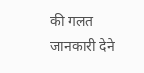की गलत जानकारी देने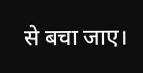से बचा जाए।